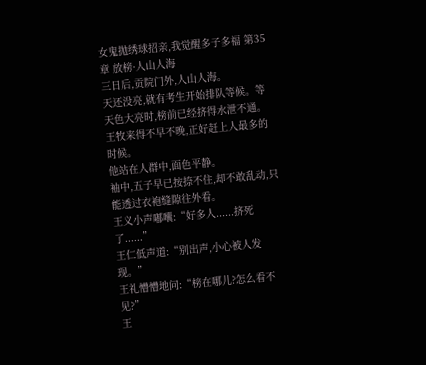女鬼抛绣球招亲,我觉醒多子多福 第35章 放榜·人山人海
三日后,贡院门外,人山人海。
天还没亮,就有考生开始排队等候。等天色大亮时,榜前已经挤得水泄不通。
王牧来得不早不晚,正好赶上人最多的时候。
他站在人群中,面色平静。
袖中,五子早已按捺不住,却不敢乱动,只能透过衣袍缝隙往外看。
王义小声嘟囔:“好多人......挤死了......”
王仁低声道:“别出声,小心被人发现。”
王礼懵懵地问:“榜在哪儿?怎么看不见?”
王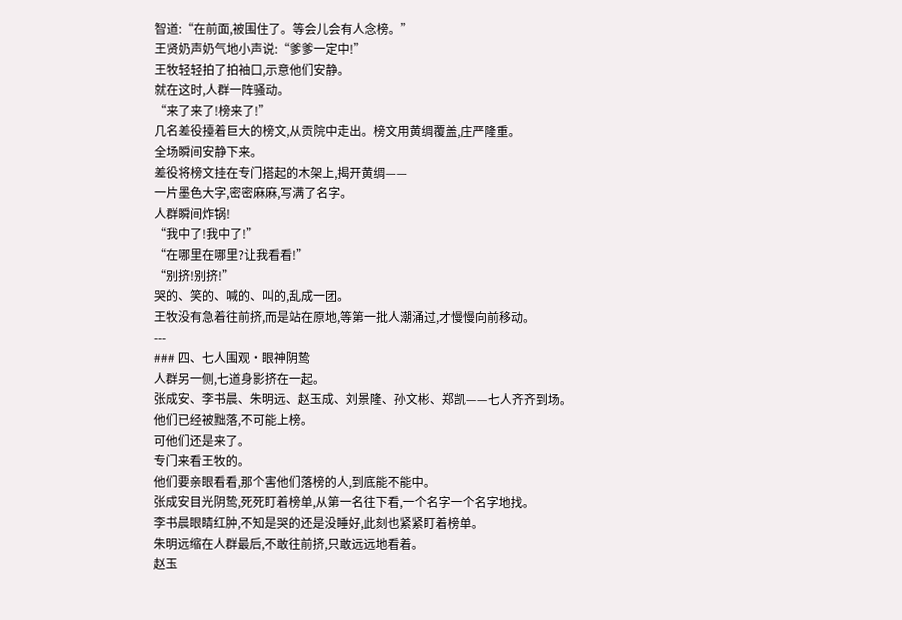智道:“在前面,被围住了。等会儿会有人念榜。”
王贤奶声奶气地小声说:“爹爹一定中!”
王牧轻轻拍了拍袖口,示意他们安静。
就在这时,人群一阵骚动。
“来了来了!榜来了!”
几名差役擡着巨大的榜文,从贡院中走出。榜文用黄绸覆盖,庄严隆重。
全场瞬间安静下来。
差役将榜文挂在专门搭起的木架上,揭开黄绸——
一片墨色大字,密密麻麻,写满了名字。
人群瞬间炸锅!
“我中了!我中了!”
“在哪里在哪里?让我看看!”
“别挤!别挤!”
哭的、笑的、喊的、叫的,乱成一团。
王牧没有急着往前挤,而是站在原地,等第一批人潮涌过,才慢慢向前移动。
---
### 四、七人围观·眼神阴鸷
人群另一侧,七道身影挤在一起。
张成安、李书晨、朱明远、赵玉成、刘景隆、孙文彬、郑凯——七人齐齐到场。
他们已经被黜落,不可能上榜。
可他们还是来了。
专门来看王牧的。
他们要亲眼看看,那个害他们落榜的人,到底能不能中。
张成安目光阴鸷,死死盯着榜单,从第一名往下看,一个名字一个名字地找。
李书晨眼睛红肿,不知是哭的还是没睡好,此刻也紧紧盯着榜单。
朱明远缩在人群最后,不敢往前挤,只敢远远地看着。
赵玉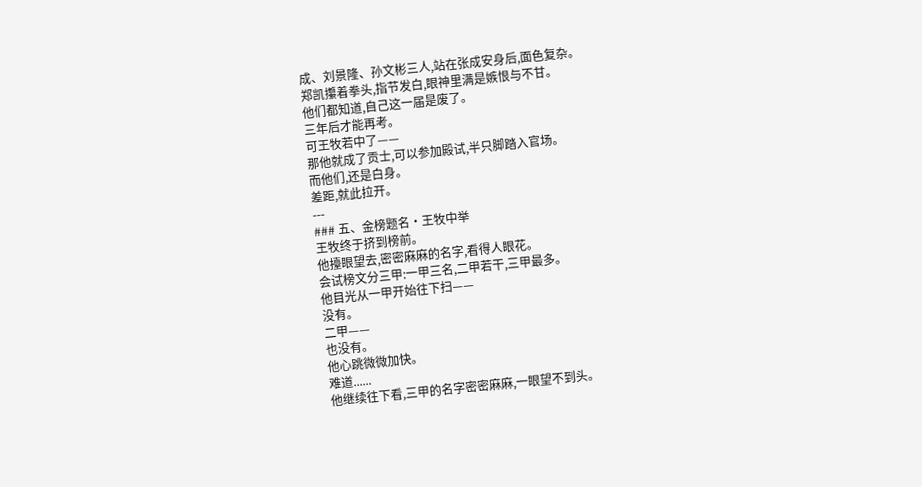成、刘景隆、孙文彬三人,站在张成安身后,面色复杂。
郑凯攥着拳头,指节发白,眼神里满是嫉恨与不甘。
他们都知道,自己这一届是废了。
三年后才能再考。
可王牧若中了——
那他就成了贡士,可以参加殿试,半只脚踏入官场。
而他们,还是白身。
差距,就此拉开。
---
### 五、金榜题名·王牧中举
王牧终于挤到榜前。
他擡眼望去,密密麻麻的名字,看得人眼花。
会试榜文分三甲:一甲三名,二甲若干,三甲最多。
他目光从一甲开始往下扫——
没有。
二甲——
也没有。
他心跳微微加快。
难道......
他继续往下看,三甲的名字密密麻麻,一眼望不到头。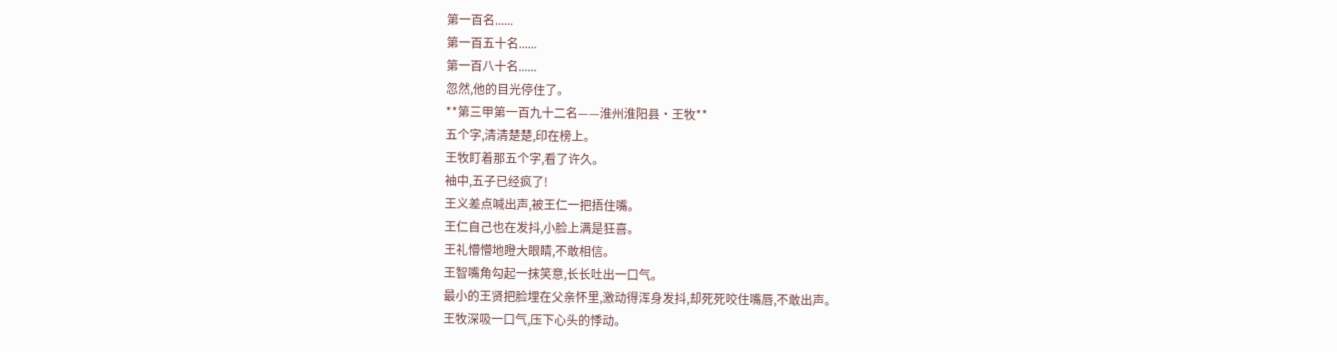第一百名......
第一百五十名......
第一百八十名......
忽然,他的目光停住了。
**第三甲第一百九十二名——淮州淮阳县·王牧**
五个字,清清楚楚,印在榜上。
王牧盯着那五个字,看了许久。
袖中,五子已经疯了!
王义差点喊出声,被王仁一把捂住嘴。
王仁自己也在发抖,小脸上满是狂喜。
王礼懵懵地瞪大眼睛,不敢相信。
王智嘴角勾起一抹笑意,长长吐出一口气。
最小的王贤把脸埋在父亲怀里,激动得浑身发抖,却死死咬住嘴唇,不敢出声。
王牧深吸一口气,压下心头的悸动。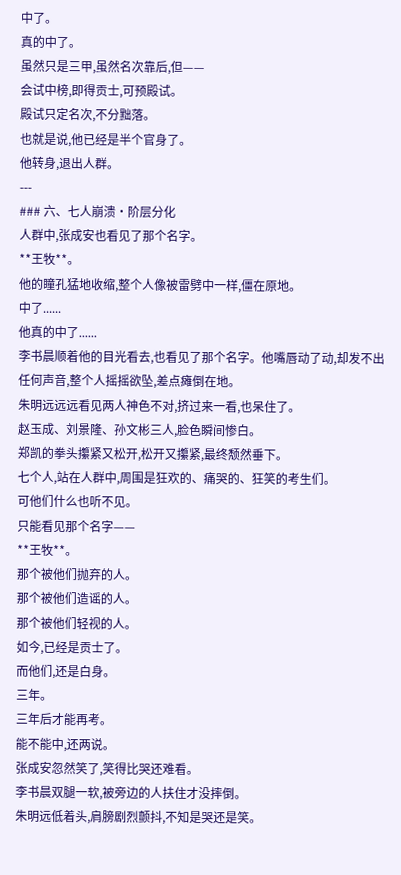中了。
真的中了。
虽然只是三甲,虽然名次靠后,但——
会试中榜,即得贡士,可预殿试。
殿试只定名次,不分黜落。
也就是说,他已经是半个官身了。
他转身,退出人群。
---
### 六、七人崩溃·阶层分化
人群中,张成安也看见了那个名字。
**王牧**。
他的瞳孔猛地收缩,整个人像被雷劈中一样,僵在原地。
中了......
他真的中了......
李书晨顺着他的目光看去,也看见了那个名字。他嘴唇动了动,却发不出任何声音,整个人摇摇欲坠,差点瘫倒在地。
朱明远远远看见两人神色不对,挤过来一看,也呆住了。
赵玉成、刘景隆、孙文彬三人,脸色瞬间惨白。
郑凯的拳头攥紧又松开,松开又攥紧,最终颓然垂下。
七个人,站在人群中,周围是狂欢的、痛哭的、狂笑的考生们。
可他们什么也听不见。
只能看见那个名字——
**王牧**。
那个被他们抛弃的人。
那个被他们造谣的人。
那个被他们轻视的人。
如今,已经是贡士了。
而他们,还是白身。
三年。
三年后才能再考。
能不能中,还两说。
张成安忽然笑了,笑得比哭还难看。
李书晨双腿一软,被旁边的人扶住才没摔倒。
朱明远低着头,肩膀剧烈颤抖,不知是哭还是笑。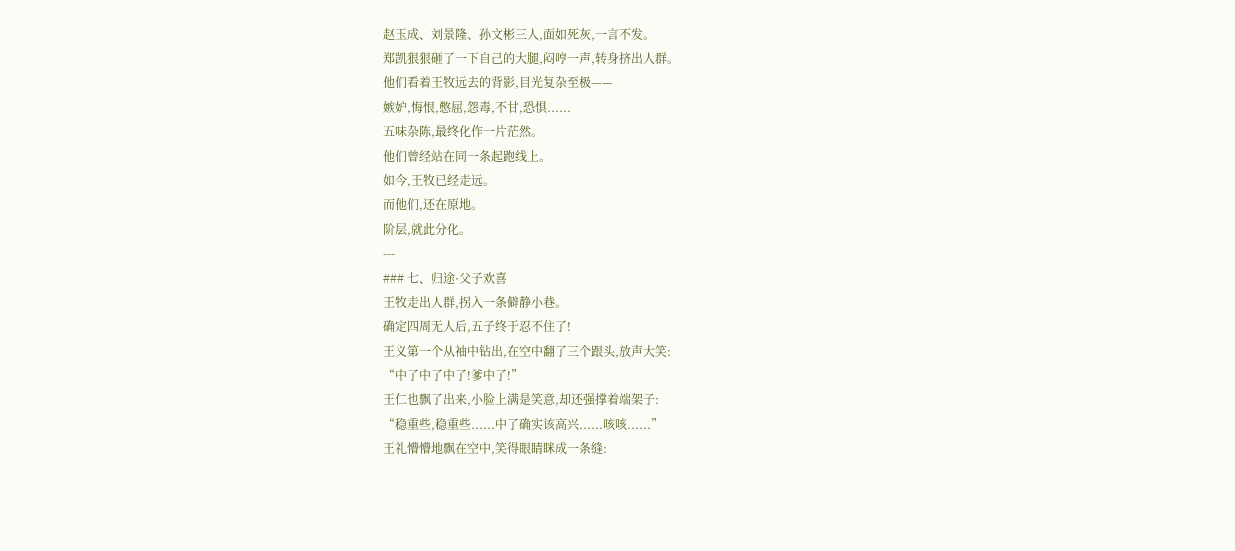赵玉成、刘景隆、孙文彬三人,面如死灰,一言不发。
郑凯狠狠砸了一下自己的大腿,闷哼一声,转身挤出人群。
他们看着王牧远去的背影,目光复杂至极——
嫉妒,悔恨,憋屈,怨毒,不甘,恐惧......
五味杂陈,最终化作一片茫然。
他们曾经站在同一条起跑线上。
如今,王牧已经走远。
而他们,还在原地。
阶层,就此分化。
---
### 七、归途·父子欢喜
王牧走出人群,拐入一条僻静小巷。
确定四周无人后,五子终于忍不住了!
王义第一个从袖中钻出,在空中翻了三个跟头,放声大笑:
“中了中了中了!爹中了!”
王仁也飘了出来,小脸上满是笑意,却还强撑着端架子:
“稳重些,稳重些......中了确实该高兴......咳咳......”
王礼懵懵地飘在空中,笑得眼睛眯成一条缝: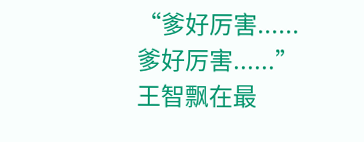“爹好厉害......爹好厉害......”
王智飘在最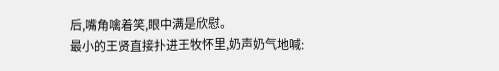后,嘴角噙着笑,眼中满是欣慰。
最小的王贤直接扑进王牧怀里,奶声奶气地喊: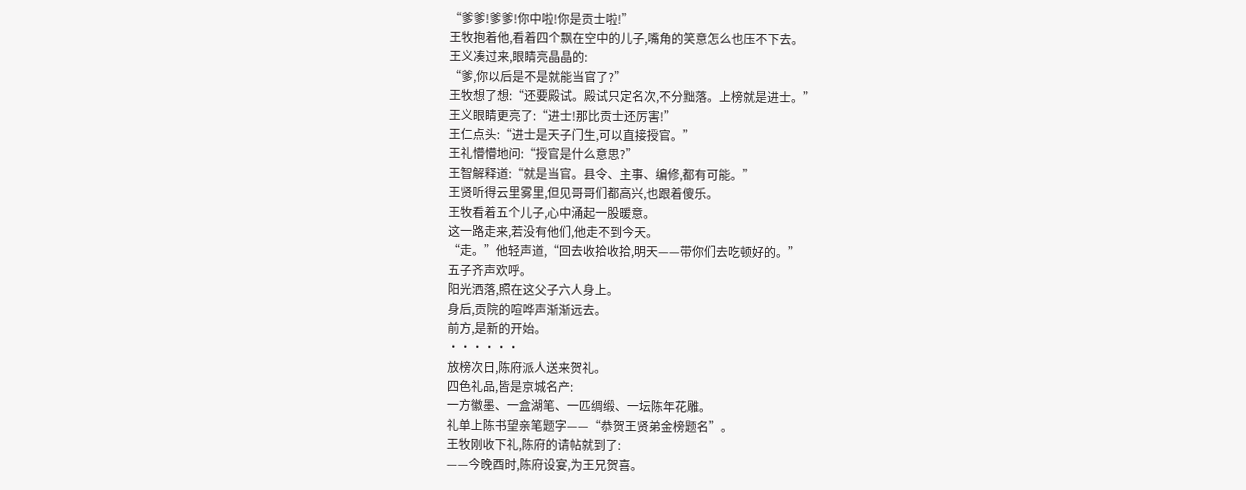“爹爹!爹爹!你中啦!你是贡士啦!”
王牧抱着他,看着四个飘在空中的儿子,嘴角的笑意怎么也压不下去。
王义凑过来,眼睛亮晶晶的:
“爹,你以后是不是就能当官了?”
王牧想了想:“还要殿试。殿试只定名次,不分黜落。上榜就是进士。”
王义眼睛更亮了:“进士!那比贡士还厉害!”
王仁点头:“进士是天子门生,可以直接授官。”
王礼懵懵地问:“授官是什么意思?”
王智解释道:“就是当官。县令、主事、编修,都有可能。”
王贤听得云里雾里,但见哥哥们都高兴,也跟着傻乐。
王牧看着五个儿子,心中涌起一股暖意。
这一路走来,若没有他们,他走不到今天。
“走。”他轻声道,“回去收拾收拾,明天——带你们去吃顿好的。”
五子齐声欢呼。
阳光洒落,照在这父子六人身上。
身后,贡院的喧哗声渐渐远去。
前方,是新的开始。
······
放榜次日,陈府派人送来贺礼。
四色礼品,皆是京城名产:
一方徽墨、一盒湖笔、一匹绸缎、一坛陈年花雕。
礼单上陈书望亲笔题字——“恭贺王贤弟金榜题名”。
王牧刚收下礼,陈府的请帖就到了:
——今晚酉时,陈府设宴,为王兄贺喜。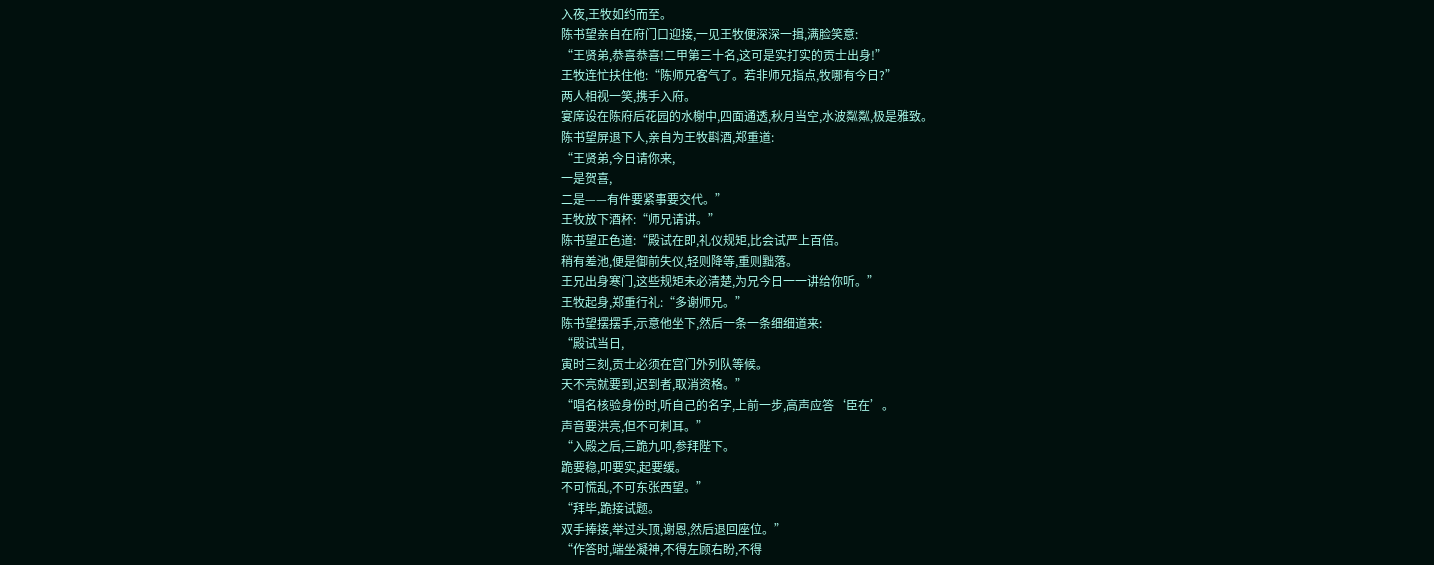入夜,王牧如约而至。
陈书望亲自在府门口迎接,一见王牧便深深一揖,满脸笑意:
“王贤弟,恭喜恭喜!二甲第三十名,这可是实打实的贡士出身!”
王牧连忙扶住他:“陈师兄客气了。若非师兄指点,牧哪有今日?”
两人相视一笑,携手入府。
宴席设在陈府后花园的水榭中,四面通透,秋月当空,水波粼粼,极是雅致。
陈书望屏退下人,亲自为王牧斟酒,郑重道:
“王贤弟,今日请你来,
一是贺喜,
二是——有件要紧事要交代。”
王牧放下酒杯:“师兄请讲。”
陈书望正色道:“殿试在即,礼仪规矩,比会试严上百倍。
稍有差池,便是御前失仪,轻则降等,重则黜落。
王兄出身寒门,这些规矩未必清楚,为兄今日一一讲给你听。”
王牧起身,郑重行礼:“多谢师兄。”
陈书望摆摆手,示意他坐下,然后一条一条细细道来:
“殿试当日,
寅时三刻,贡士必须在宫门外列队等候。
天不亮就要到,迟到者,取消资格。”
“唱名核验身份时,听自己的名字,上前一步,高声应答‘臣在’。
声音要洪亮,但不可刺耳。”
“入殿之后,三跪九叩,参拜陛下。
跪要稳,叩要实,起要缓。
不可慌乱,不可东张西望。”
“拜毕,跪接试题。
双手捧接,举过头顶,谢恩,然后退回座位。”
“作答时,端坐凝神,不得左顾右盼,不得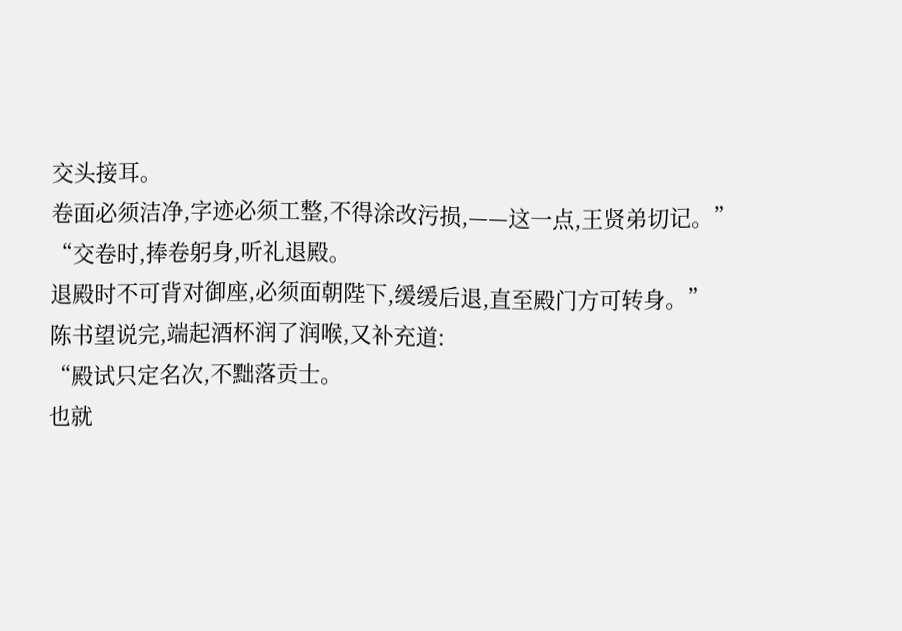交头接耳。
卷面必须洁净,字迹必须工整,不得涂改污损,——这一点,王贤弟切记。”
“交卷时,捧卷躬身,听礼退殿。
退殿时不可背对御座,必须面朝陛下,缓缓后退,直至殿门方可转身。”
陈书望说完,端起酒杯润了润喉,又补充道:
“殿试只定名次,不黜落贡士。
也就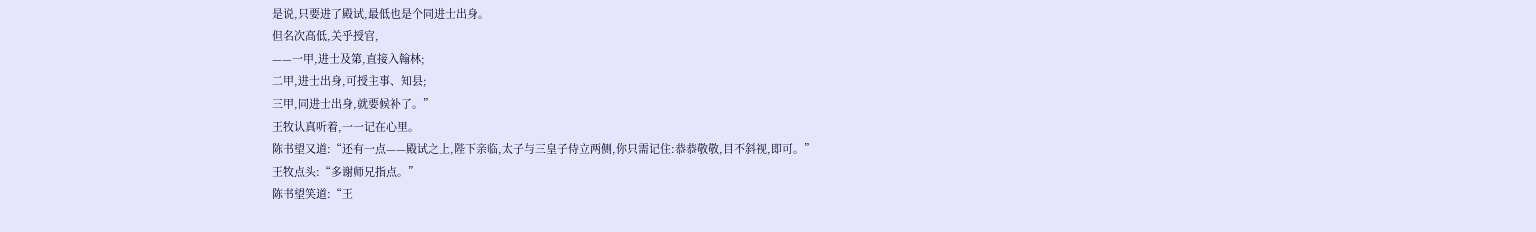是说,只要进了殿试,最低也是个同进士出身。
但名次高低,关乎授官,
——一甲,进士及第,直接入翰林;
二甲,进士出身,可授主事、知县;
三甲,同进士出身,就要候补了。”
王牧认真听着,一一记在心里。
陈书望又道:“还有一点——殿试之上,陛下亲临,太子与三皇子侍立两侧,你只需记住:恭恭敬敬,目不斜视,即可。”
王牧点头:“多谢师兄指点。”
陈书望笑道:“王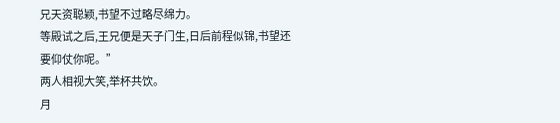兄天资聪颖,书望不过略尽绵力。
等殿试之后,王兄便是天子门生,日后前程似锦,书望还要仰仗你呢。”
两人相视大笑,举杯共饮。
月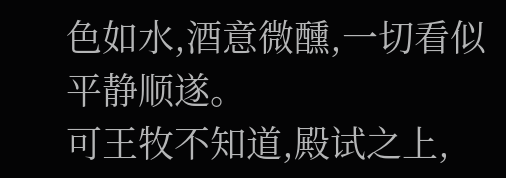色如水,酒意微醺,一切看似平静顺遂。
可王牧不知道,殿试之上,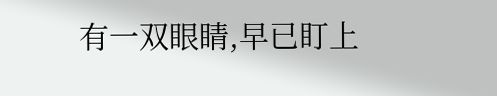有一双眼睛,早已盯上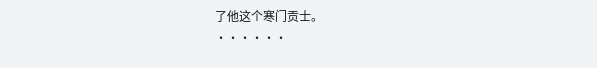了他这个寒门贡士。
······